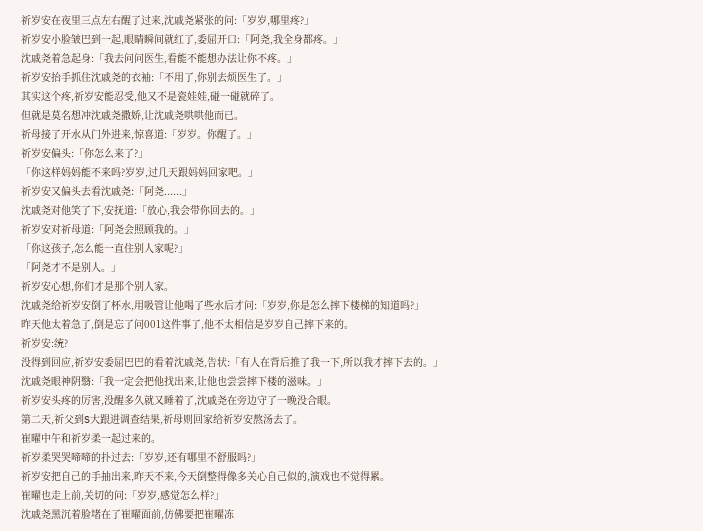祈岁安在夜里三点左右醒了过来,沈戚尧紧张的问:「岁岁,哪里疼?」
祈岁安小脸皱巴到一起,眼睛瞬间就红了,委屈开口:「阿尧,我全身都疼。」
沈戚尧着急起身:「我去问问医生,看能不能想办法让你不疼。」
祈岁安抬手抓住沈戚尧的衣袖:「不用了,你别去烦医生了。」
其实这个疼,祈岁安能忍受,他又不是瓷娃娃,碰一碰就碎了。
但就是莫名想冲沈戚尧撒娇,让沈戚尧哄哄他而已。
祈母接了开水从门外进来,惊喜道:「岁岁。你醒了。」
祈岁安偏头:「你怎么来了?」
「你这样妈妈能不来吗?岁岁,过几天跟妈妈回家吧。」
祈岁安又偏头去看沈戚尧:「阿尧......」
沈戚尧对他笑了下,安抚道:「放心,我会带你回去的。」
祈岁安对祈母道:「阿尧会照顾我的。」
「你这孩子,怎么能一直住别人家呢?」
「阿尧才不是别人。」
祈岁安心想,你们才是那个别人家。
沈戚尧给祈岁安倒了杯水,用吸管让他喝了些水后才问:「岁岁,你是怎么摔下楼梯的知道吗?」
昨天他太着急了,倒是忘了问001这件事了,他不太相信是岁岁自己摔下来的。
祈岁安:统?
没得到回应,祈岁安委屈巴巴的看着沈戚尧,告状:「有人在背后推了我一下,所以我才摔下去的。」
沈戚尧眼神阴翳:「我一定会把他找出来,让他也尝尝摔下楼的滋味。」
祈岁安头疼的厉害,没醒多久就又睡着了,沈戚尧在旁边守了一晚没合眼。
第二天,祈父到S大跟进调查结果,祈母则回家给祈岁安熬汤去了。
崔曜中午和祈岁柔一起过来的。
祈岁柔哭哭啼啼的扑过去:「岁岁,还有哪里不舒服吗?」
祈岁安把自己的手抽出来,昨天不来,今天倒整得像多关心自己似的,演戏也不觉得累。
崔曜也走上前,关切的问:「岁岁,感觉怎么样?」
沈戚尧黑沉着脸堵在了崔曜面前,仿佛要把崔曜冻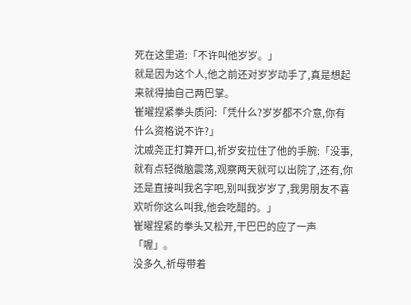死在这里道:「不许叫他岁岁。」
就是因为这个人,他之前还对岁岁动手了,真是想起来就得抽自己两巴掌。
崔曜捏紧拳头质问:「凭什么?岁岁都不介意,你有什么资格说不许?」
沈戚尧正打算开口,祈岁安拉住了他的手腕:「没事,就有点轻微脑震荡,观察两天就可以出院了,还有,你还是直接叫我名字吧,别叫我岁岁了,我男朋友不喜欢听你这么叫我,他会吃醋的。」
崔曜捏紧的拳头又松开,干巴巴的应了一声「喔」。
没多久,祈母带着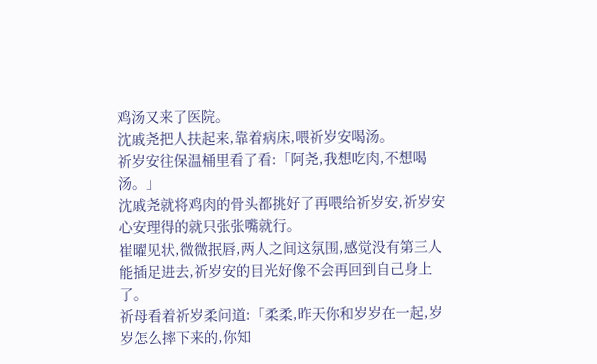鸡汤又来了医院。
沈戚尧把人扶起来,靠着病床,喂祈岁安喝汤。
祈岁安往保温桶里看了看:「阿尧,我想吃肉,不想喝汤。」
沈戚尧就将鸡肉的骨头都挑好了再喂给祈岁安,祈岁安心安理得的就只张张嘴就行。
崔曜见状,微微抿唇,两人之间这氛围,感觉没有第三人能插足进去,祈岁安的目光好像不会再回到自己身上了。
祈母看着祈岁柔问道:「柔柔,昨天你和岁岁在一起,岁岁怎么摔下来的,你知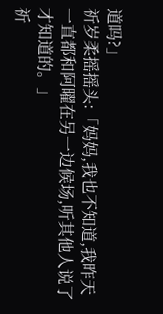道吗?」
祈岁柔摇摇头:「妈妈,我也不知道,我昨天一直都和阿曜在另一边候场,听其他人说了才知道的。」
祈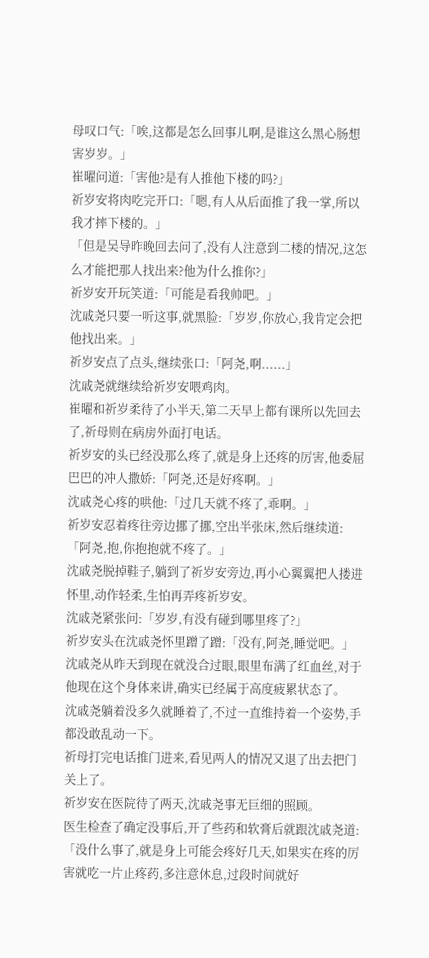母叹口气:「唉,这都是怎么回事儿啊,是谁这么黑心肠想害岁岁。」
崔曜问道:「害他?是有人推他下楼的吗?」
祈岁安将肉吃完开口:「嗯,有人从后面推了我一掌,所以我才摔下楼的。」
「但是吴导昨晚回去问了,没有人注意到二楼的情况,这怎么才能把那人找出来?他为什么推你?」
祈岁安开玩笑道:「可能是看我帅吧。」
沈戚尧只要一听这事,就黑脸:「岁岁,你放心,我肯定会把他找出来。」
祈岁安点了点头,继续张口:「阿尧,啊......」
沈戚尧就继续给祈岁安喂鸡肉。
崔曜和祈岁柔待了小半天,第二天早上都有课所以先回去了,祈母则在病房外面打电话。
祈岁安的头已经没那么疼了,就是身上还疼的厉害,他委屈巴巴的冲人撒娇:「阿尧,还是好疼啊。」
沈戚尧心疼的哄他:「过几天就不疼了,乖啊。」
祈岁安忍着疼往旁边挪了挪,空出半张床,然后继续道:「阿尧,抱,你抱抱就不疼了。」
沈戚尧脱掉鞋子,躺到了祈岁安旁边,再小心翼翼把人搂进怀里,动作轻柔,生怕再弄疼祈岁安。
沈戚尧紧张问:「岁岁,有没有碰到哪里疼了?」
祈岁安头在沈戚尧怀里蹭了蹭:「没有,阿尧,睡觉吧。」
沈戚尧从昨天到现在就没合过眼,眼里布满了红血丝,对于他现在这个身体来讲,确实已经属于高度疲累状态了。
沈戚尧躺着没多久就睡着了,不过一直维持着一个姿势,手都没敢乱动一下。
祈母打完电话推门进来,看见两人的情况又退了出去把门关上了。
祈岁安在医院待了两天,沈戚尧事无巨细的照顾。
医生检查了确定没事后,开了些药和软膏后就跟沈戚尧道:「没什么事了,就是身上可能会疼好几天,如果实在疼的厉害就吃一片止疼药,多注意休息,过段时间就好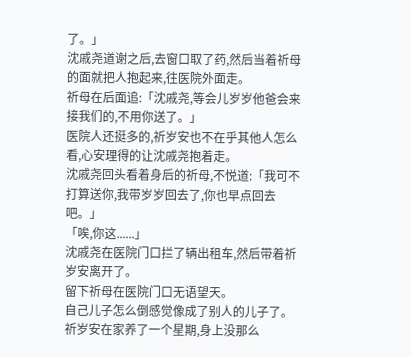了。」
沈戚尧道谢之后,去窗口取了药,然后当着祈母的面就把人抱起来,往医院外面走。
祈母在后面追:「沈戚尧,等会儿岁岁他爸会来接我们的,不用你送了。」
医院人还挺多的,祈岁安也不在乎其他人怎么看,心安理得的让沈戚尧抱着走。
沈戚尧回头看着身后的祈母,不悦道:「我可不打算送你,我带岁岁回去了,你也早点回去吧。」
「唉,你这......」
沈戚尧在医院门口拦了辆出租车,然后带着祈岁安离开了。
留下祈母在医院门口无语望天。
自己儿子怎么倒感觉像成了别人的儿子了。
祈岁安在家养了一个星期,身上没那么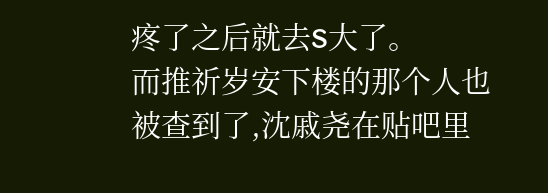疼了之后就去S大了。
而推祈岁安下楼的那个人也被查到了,沈戚尧在贴吧里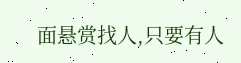面悬赏找人,只要有人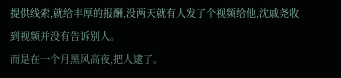提供线索,就给丰厚的报酬,没两天就有人发了个视频给他,沈戚尧收到视频并没有告诉别人。
而是在一个月黑风高夜,把人逮了。